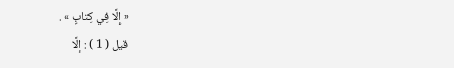« إِلَّا فِي كِتابٍ » .
قيل ( 1 ) : إلَّا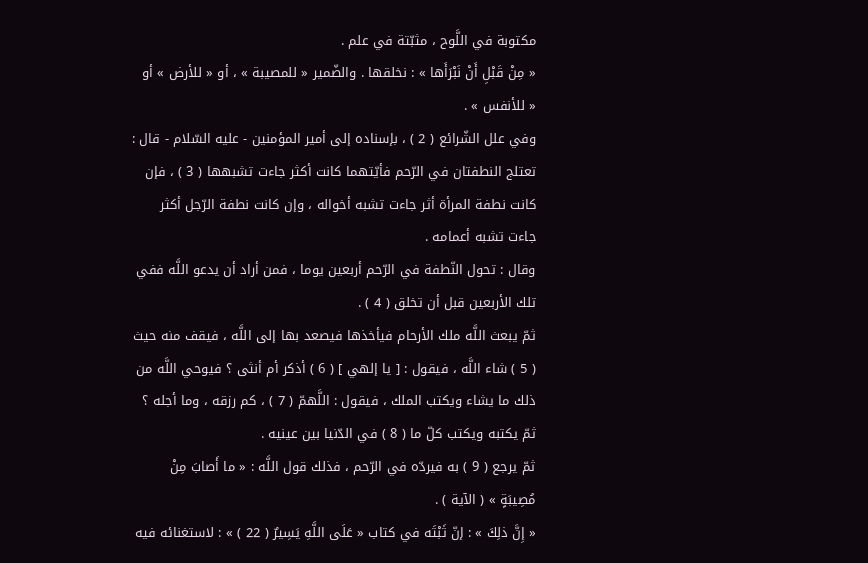مكتوبة في اللَّوح ، مثبّتة في علم .
« مِنْ قَبْلِ أَنْ نَبْرَأَها » : نخلقها . والضّمير « للمصيبة » ، أو « للأرض » أو « للأنفس » .
وفي علل الشّرائع ( 2 ) ، بإسناده إلى أمير المؤمنين - عليه السّلام - قال : تعتلج النطفتان في الرّحم فأيّتهما كانت أكثر جاءت تشبهها ( 3 ) ، فإن كانت نطفة المرأة أثر جاءت تشبه أخواله ، وإن كانت نطفة الرّجل أكثر جاءت تشبه أعمامه .
وقال : تحول النّطفة في الرّحم أربعين يوما ، فمن أراد أن يدعو اللَّه ففي تلك الأربعين قبل أن تخلق ( 4 ) .
ثمّ يبعث اللَّه ملك الأرحام فيأخذها فيصعد بها إلى اللَّه ، فيقف منه حيث ( 5 ) شاء اللَّه ، فيقول : [ يا إلهي ] ( 6 ) أذكر أم أنثى ؟ فيوحي اللَّه من ذلك ما يشاء ويكتب الملك ، فيقول : اللَّهمّ ( 7 ) ، كم رزقه ، وما أجله ؟ ثمّ يكتبه ويكتب كلّ ما ( 8 ) في الدّنيا بين عينيه .
ثمّ يرجع ( 9 ) به فيردّه في الرّحم ، فذلك قول اللَّه : « ما أَصابَ مِنْ مُصِيبَةٍ » ( الآية ) .
« إِنَّ ذلِكَ » : إنّ ثَبْتَه في كتاب « عَلَى اللَّهِ يَسِيرٌ ( 22 ) » : لاستغنائه فيه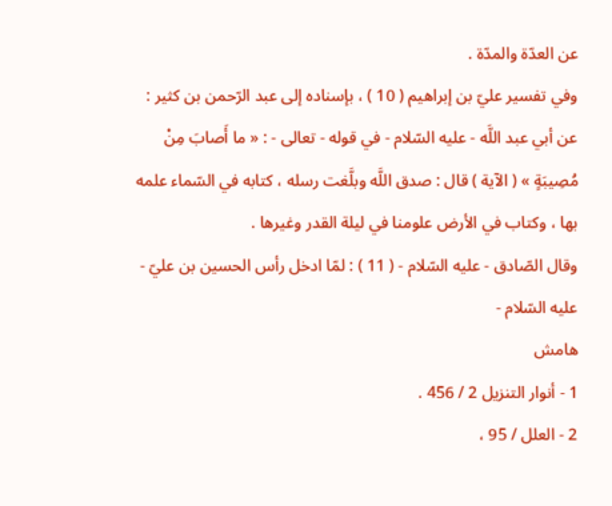عن العدّة والمدّة .
وفي تفسير عليّ بن إبراهيم ( 10 ) ، بإسناده إلى عبد الرّحمن بن كثير : عن أبي عبد اللَّه - عليه السّلام - في قوله - تعالى - : « ما أَصابَ مِنْ مُصِيبَةٍ » ( الآية ) قال : صدق اللَّه وبلَّغت رسله ، كتابه في السّماء علمه بها ، وكتاب في الأرض علومنا في ليلة القدر وغيرها .
وقال الصّادق - عليه السّلام - ( 11 ) : لمّا ادخل رأس الحسين بن عليّ - عليه السّلام -
هامش
1 - أنوار التنزيل 2 / 456 .
2 - العلل / 95 ،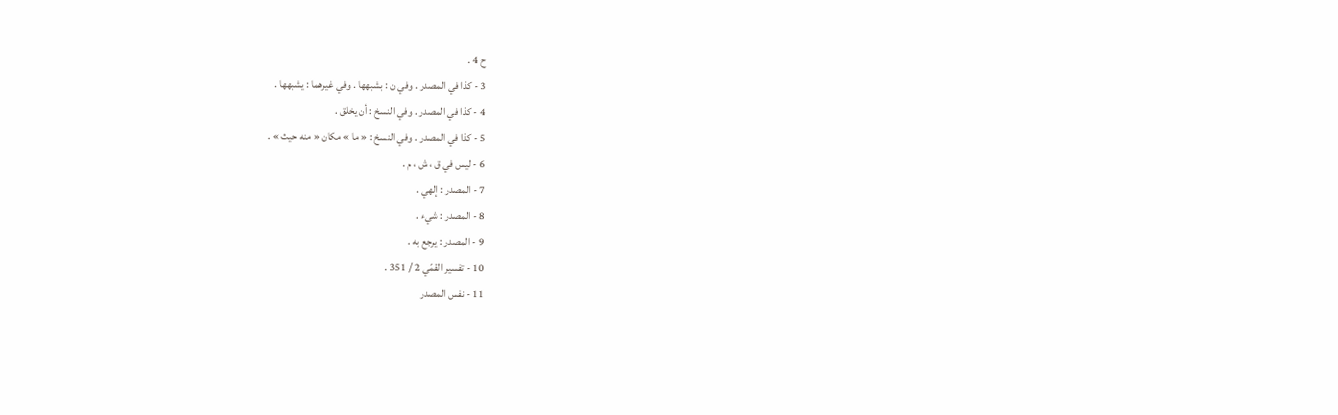ح 4 .
3 - كذا في المصدر . وفي ن : بشبهها . وفي غيرهما : يشبهها .
4 - كذا في المصدر . وفي النسخ : أن يخلق .
5 - كذا في المصدر . وفي النسخ : « ما » مكان « منه حيث » .
6 - ليس في ق ، ش ، م .
7 - المصدر : إلهي .
8 - المصدر : شيء .
9 - المصدر : يرجع به .
10 - تفسير القمّي 2 / 351 .
11 - نفس المصدر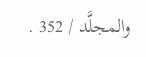والمجلَّد / 352 .